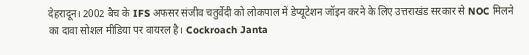देहरादून। 2002 बैच के IFS अफसर संजीव चतुर्वेदी को लोकपाल में डेप्यूटेशन जॉइन करने के लिए उत्तराखंड सरकार से NOC मिलने का दावा सोशल मीडिया पर वायरल है। Cockroach Janta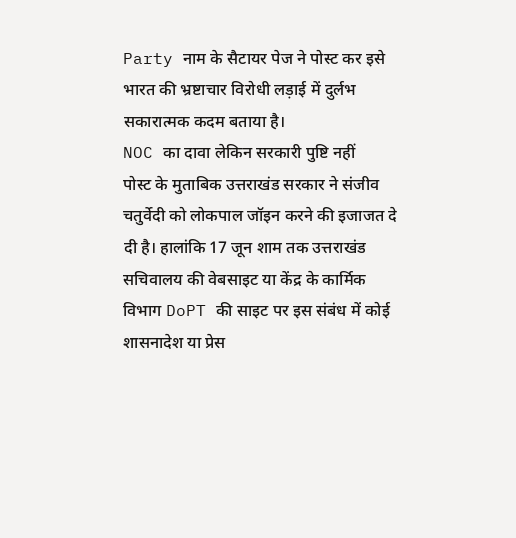Party नाम के सैटायर पेज ने पोस्ट कर इसे भारत की भ्रष्टाचार विरोधी लड़ाई में दुर्लभ सकारात्मक कदम बताया है।
NOC का दावा लेकिन सरकारी पुष्टि नहीं
पोस्ट के मुताबिक उत्तराखंड सरकार ने संजीव चतुर्वेदी को लोकपाल जॉइन करने की इजाजत दे दी है। हालांकि 17 जून शाम तक उत्तराखंड सचिवालय की वेबसाइट या केंद्र के कार्मिक विभाग DoPT की साइट पर इस संबंध में कोई शासनादेश या प्रेस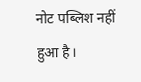नोट पब्लिश नहीं हुआ है।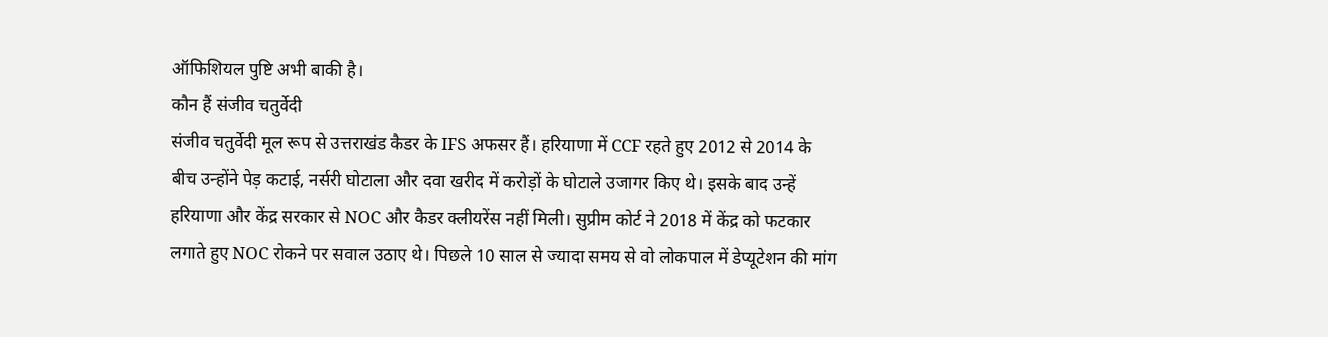ऑफिशियल पुष्टि अभी बाकी है।
कौन हैं संजीव चतुर्वेदी
संजीव चतुर्वेदी मूल रूप से उत्तराखंड कैडर के IFS अफसर हैं। हरियाणा में CCF रहते हुए 2012 से 2014 के बीच उन्होंने पेड़ कटाई, नर्सरी घोटाला और दवा खरीद में करोड़ों के घोटाले उजागर किए थे। इसके बाद उन्हें हरियाणा और केंद्र सरकार से NOC और कैडर क्लीयरेंस नहीं मिली। सुप्रीम कोर्ट ने 2018 में केंद्र को फटकार लगाते हुए NOC रोकने पर सवाल उठाए थे। पिछले 10 साल से ज्यादा समय से वो लोकपाल में डेप्यूटेशन की मांग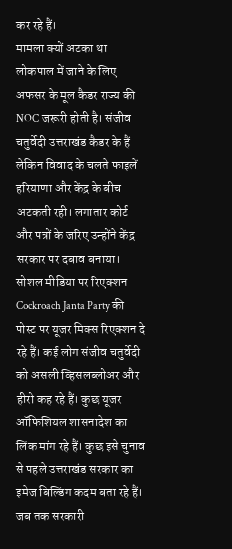कर रहे हैं।
मामला क्यों अटका था
लोकपाल में जाने के लिए अफसर के मूल कैडर राज्य की NOC जरूरी होती है। संजीव चतुर्वेदी उत्तराखंड कैडर के हैं लेकिन विवाद के चलते फाइलें हरियाणा और केंद्र के बीच अटकती रही। लगातार कोर्ट और पत्रों के जरिए उन्होंने केंद्र सरकार पर दबाव बनाया।
सोशल मीडिया पर रिएक्शन
Cockroach Janta Party की पोस्ट पर यूजर मिक्स रिएक्शन दे रहे हैं। कई लोग संजीव चतुर्वेदी को असली व्हिसलब्लोअर और हीरो कह रहे हैं। कुछ यूजर ऑफिशियल शासनादेश का लिंक मांग रहे हैं। कुछ इसे चुनाव से पहले उत्तराखंड सरकार का इमेज बिल्डिंग कदम बता रहे हैं। जब तक सरकारी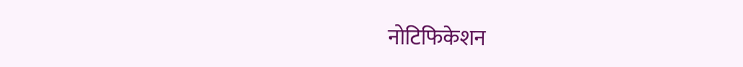नोटिफिकेशन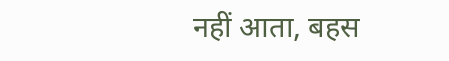नहीं आता, बहस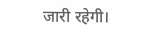जारी रहेगी।